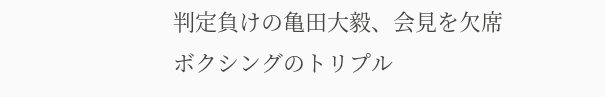判定負けの亀田大毅、会見を欠席
ボクシングのトリプル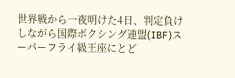世界戦から一夜明けた4日、判定負けしながら国際ボクシング連盟(IBF)スーパーフライ級王座にとど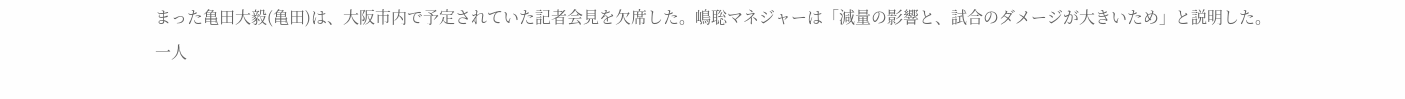まった亀田大毅(亀田)は、大阪市内で予定されていた記者会見を欠席した。嶋聡マネジャーは「減量の影響と、試合のダメージが大きいため」と説明した。
一人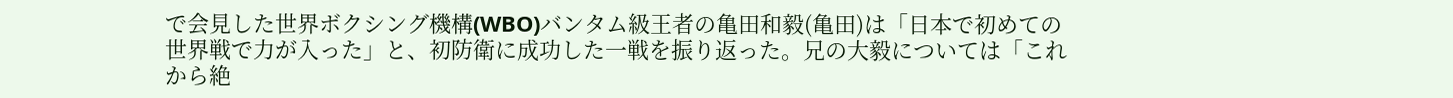で会見した世界ボクシング機構(WBO)バンタム級王者の亀田和毅(亀田)は「日本で初めての世界戦で力が入った」と、初防衛に成功した一戦を振り返った。兄の大毅については「これから絶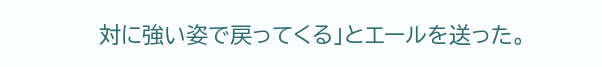対に強い姿で戻ってくる」とエールを送った。